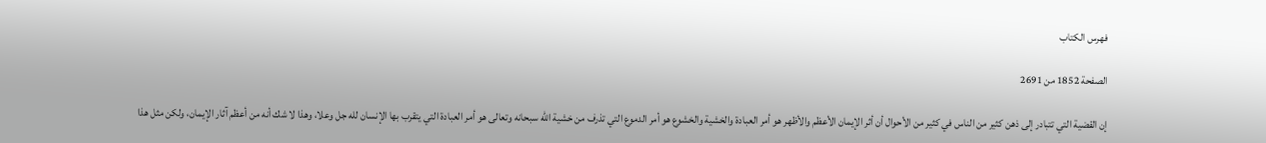فهرس الكتاب

الصفحة 1852 من 2691

إن القضية التي تتبادر إلى ذهن كثير من الناس في كثير من الأحوال أن أثر الإيمان الأعظم والأظهر هو أمر العبادة والخشية والخشوع هو أمر الدموع التي تذرف من خشية الله سبحانه وتعالى هو أمر العبادة التي يتقرب بها الإنسان لله جل وعلا، وهذا لا شك أنه من أعظم آثار الإيمان، ولكن مثل هذا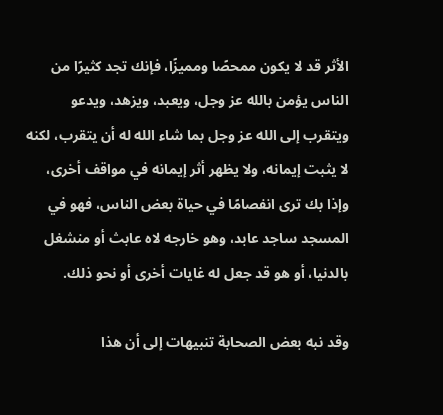الأثر قد لا يكون ممحصًا ومميزًا، فإنك تجد كثيرًا من الناس يؤمن بالله عز وجل، ويعبد، ويزهد، ويدعو ويتقرب إلى الله عز وجل بما شاء الله له أن يتقرب، لكنه لا يثبت إيمانه، ولا يظهر أثر إيمانه في مواقف أخرى، وإذا بك ترى انفصامًا في حياة بعض الناس، فهو في المسجد ساجد عابد، وهو خارجه لاه عابث أو منشغل بالدنيا، أو هو قد جعل له غايات أخرى أو نحو ذلك.

وقد نبه بعض الصحابة تنبيهات إلى أن هذا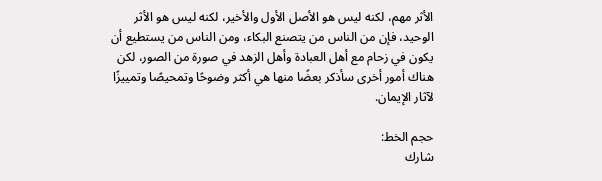الأثر مهم، لكنه ليس هو الأصل الأول والأخير، لكنه ليس هو الأثر الوحيد، فإن من الناس من يتصنع البكاء، ومن الناس من يستطيع أن يكون في زحام مع أهل العبادة وأهل الزهد في صورة من الصور، لكن هناك أمور أخرى سأذكر بعضًا منها هي أكثر وضوحًا وتمحيصًا وتمييزًا لآثار الإيمان.

حجم الخط:
شارك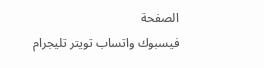الصفحة
فيسبوك واتساب تويتر تليجرام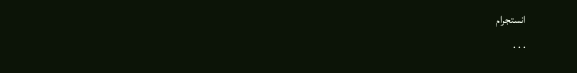انستجرام
. . .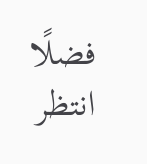فضلًا انتظر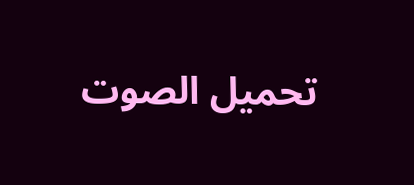تحميل الصوت